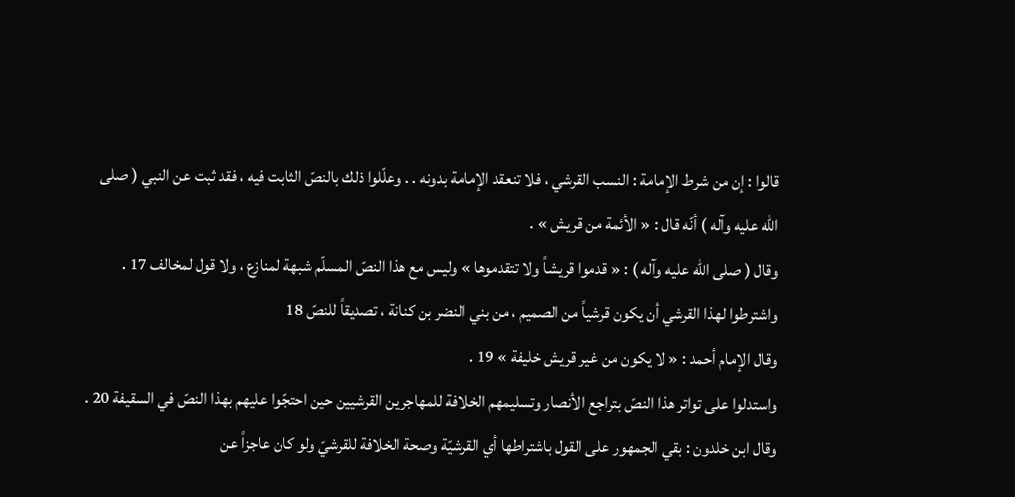قالوا : إن من شرط الإمامة : النسب القرشي ، فلا تنعقد الإمامة بدونه . . وعلّلوا ذلك بالنصّ الثابت فيه ، فقد ثبت عن النبي ( صلى الله عليه وآله ) أنّه قال : « الأئمة من قريش » .
وقال ( صلى الله عليه وآله ) : « قدموا قريشاً ولا تتقدموها » وليس مع هذا النصّ المسلّم شبهة لمنازع ، ولا قول لمخالف 17 .
واشترطوا لهذا القرشي أن يكون قرشياً من الصميم ، من بني النضر بن كنانة ، تصديقاً للنصّ 18
وقال الإمام أحمد : « لا يكون من غير قريش خليفة » 19 .
واستدلوا على تواتر هذا النصّ بتراجع الأنصار وتسليمهم الخلافة للمهاجرين القرشيين حين احتجّوا عليهم بهذا النصّ في السقيفة 20 .
وقال ابن خلدون : بقي الجمهور على القول باشتراطها أي القرشيّة وصحة الخلافة للقرشيّ ولو كان عاجزاً عن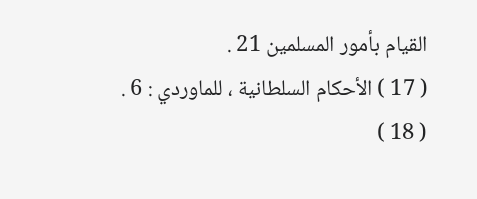القيام بأمور المسلمين 21 .
( 17 ) الأحكام السلطانية ، للماوردي : 6 .
( 18 )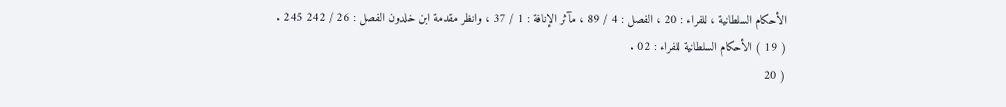الأحكام السلطانية ، للفراء : 20 ، الفصل : 4 / 89 ، مآثر الإنافة : 1 / 37 ، وانظر مقدمة ابن خلدون الفصل : 26 / 242 245 .
( 19 ) الأحكام السلطانية للفراء : 02 .
( 20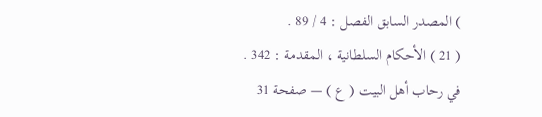) المصدر السابق الفصل : 4 / 89 .
( 21 ) الأحكام السلطانية ، المقدمة : 342 .
في رحاب أهل البيت ( ع ) — صفحة 31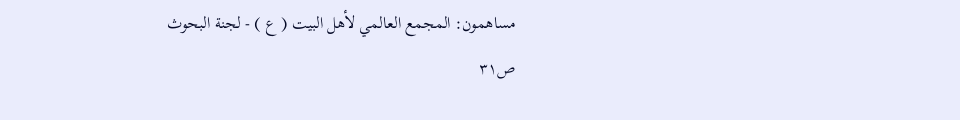مساهمون: المجمع العالمي لأهل البيت ( ع ) - لجنة البحوث
ص٣١